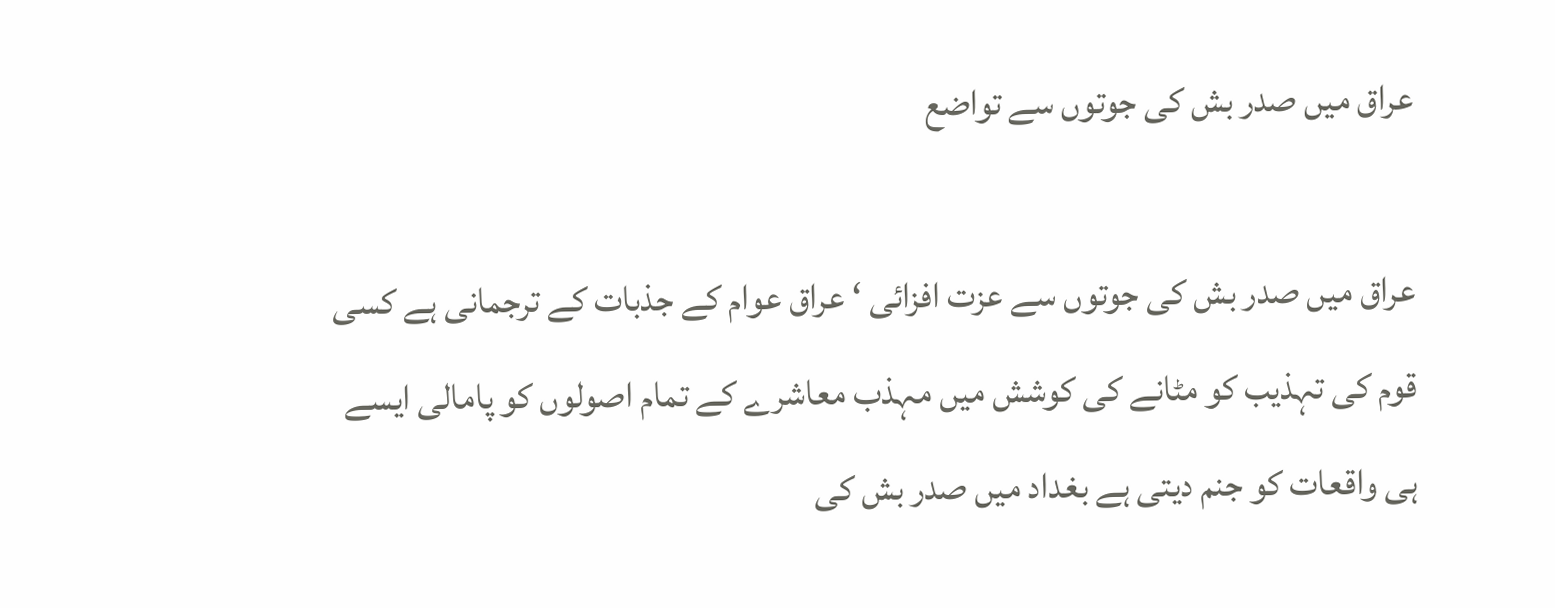عراق میں صدر بش کی جوتوں سے تواضع

عراق میں صدر بش کی جوتوں سے عزت افزائی ‘ عراق عوام کے جذبات کے ترجمانی ہے کسی قوم کی تہذیب کو مٹانے کی کوشش میں مہذب معاشرے کے تمام اصولوں کو پامالی ایسے ہی واقعات کو جنم دیتی ہے بغداد میں صدر بش کی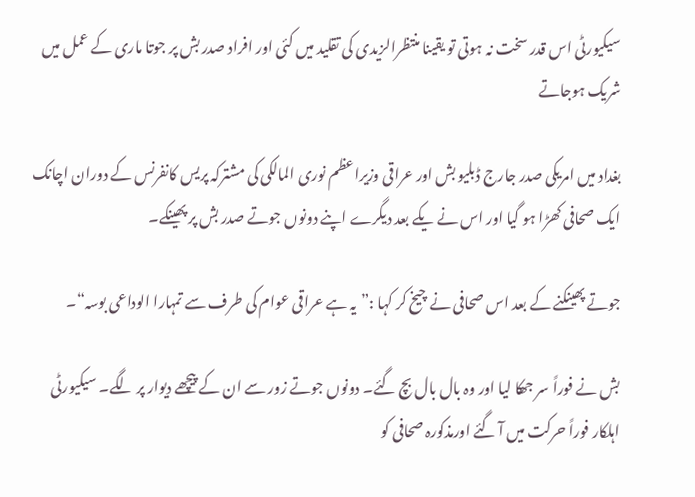سیکیورٹی اس قدر سخت نہ ہوتی تو یقینا منتظرالزیدی کی تقلید میں کئی اور افراد صدر بش پر جوتا ماری کے عمل میں شریک ہوجاتے

بغداد میں امریکی صدر جارج ڈبلیو بش اور عراقی وزیراعظم نوری المالکی کی مشترکہ پریس کانفرنس کے دوران اچانک ایک صحافی کھڑا ہو گیا اور اس نے یکے بعد دیگرے اپنے دونوں جوتے صدر بش پر پھینکے۔

جوتے پھینکنے کے بعد اس صحافی نے چیخ کر کہا :”یہ ہے عراقی عوام کی طرف سے تمہارا الوداعی بوسہ“۔

بش نے فوراً سر جھکا لیا اور وہ بال بال بچ گئے۔ دونوں جوتے زور سے ان کے پیچھے دیوار پر لگے۔ سیکیورٹی اہلکار فوراً حرکت میں آ گئے اورمذکورہ صحافی کو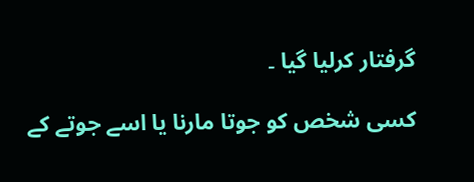گرفتار کرلیا گیا ۔

کسی شخص کو جوتا مارنا یا اسے جوتے کے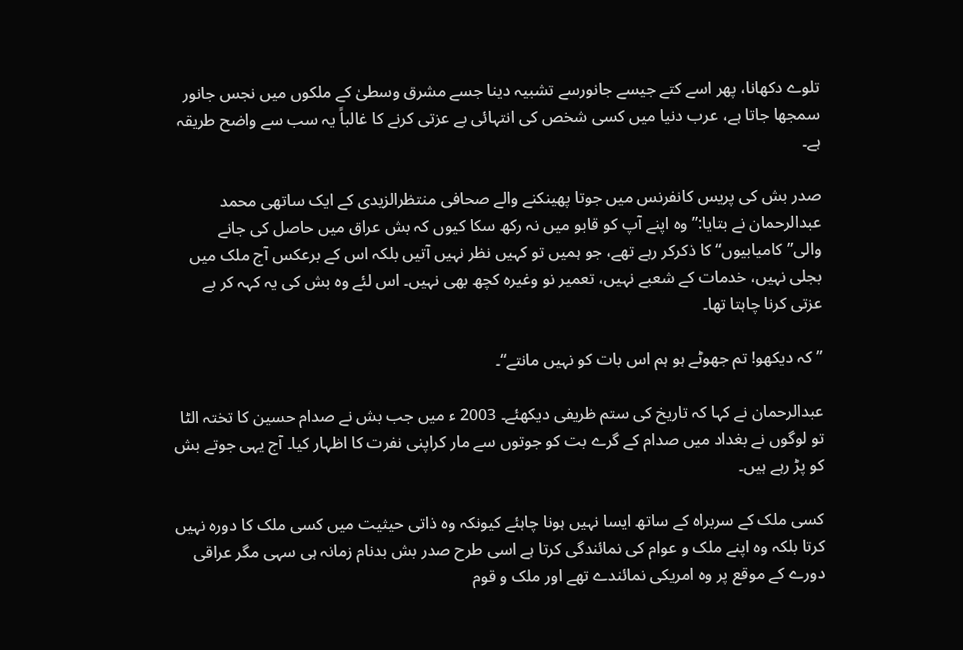تلوے دکھانا، پھر اسے کتے جیسے جانورسے تشبیہ دینا جسے مشرق وسطیٰ کے ملکوں میں نجس جانور سمجھا جاتا ہے، عرب دنیا میں کسی شخص کی انتہائی بے عزتی کرنے کا غالباً یہ سب سے واضح طریقہ ہے۔

صدر بش کی پریس کانفرنس میں جوتا پھینکنے والے صحافی منتظرالزیدی کے ایک ساتھی محمد عبدالرحمان نے بتایا:” وہ اپنے آپ کو قابو میں نہ رکھ سکا کیوں کہ بش عراق میں حاصل کی جانے والی”کامیابیوں“ کا ذکرکر رہے تھے، جو ہمیں تو کہیں نظر نہیں آتیں بلکہ اس کے برعکس آج ملک میں بجلی نہیں، خدمات کے شعبے نہیں، تعمیر نو وغیرہ کچھ بھی نہیں۔ اس لئے وہ بش کی یہ کہہ کر بے عزتی کرنا چاہتا تھا۔

” کہ دیکھو! تم جھوٹے ہو ہم اس بات کو نہیں مانتے“۔

عبدالرحمان نے کہا کہ تاریخ کی ستم ظریفی دیکھئے۔ 2003 ء میں جب بش نے صدام حسین کا تختہ الٹا تو لوگوں نے بغداد میں صدام کے گرے بت کو جوتوں سے مار کراپنی نفرت کا اظہار کیا۔ آج یہی جوتے بش کو پڑ رہے ہیں۔

کسی ملک کے سربراہ کے ساتھ ایسا نہیں ہونا چاہئے کیونکہ وہ ذاتی حیثیت میں کسی ملک کا دورہ نہیں کرتا بلکہ وہ اپنے ملک و عوام کی نمائندگی کرتا ہے اسی طرح صدر بش بدنام زمانہ ہی سہی مگر عراقی دورے کے موقع پر وہ امریکی نمائندے تھے اور ملک و قوم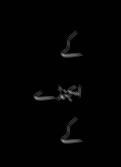کے ایجنڈے کے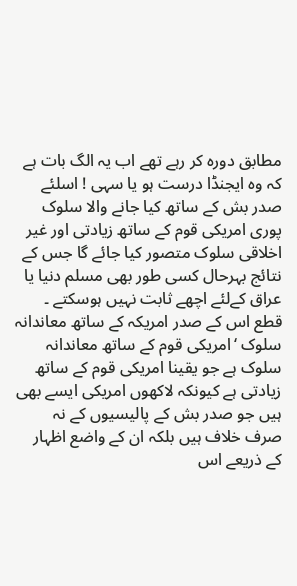مطابق دورہ کر رہے تھے اب یہ الگ بات ہے کہ وہ ایجنڈا درست ہو یا سہی ! اسلئے صدر بش کے ساتھ کیا جانے والا سلوک پوری امریکی قوم کے ساتھ زیادتی اور غیر اخلاقی سلوک متصور کیا جائے گا جس کے نتائج بہرحال کسی طور بھی مسلم دنیا یا عراق کےلئے اچھے ثابت نہیں ہوسکتے ۔ قطع اس کے صدر امریکہ کے ساتھ معاندانہ سلوک ‘امریکی قوم کے ساتھ معاندانہ سلوک ہے جو یقینا امریکی قوم کے ساتھ زیادتی ہے کیونکہ لاکھوں امریکی ایسے بھی ہیں جو صدر بش کے پالیسیوں کے نہ صرف خلاف ہیں بلکہ ان کے واضع اظہار کے ذریعے اس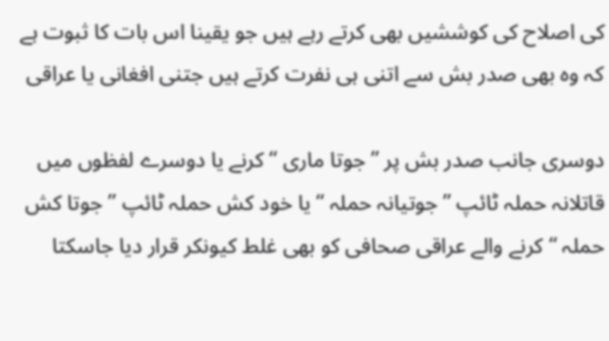کی اصلاح کی کوششیں بھی کرتے رہے ہیں جو یقینا اس بات کا ثبوت ہے کہ وہ بھی صدر بش سے اتنی ہی نفرت کرتے ہیں جتنی افغانی یا عراقی

دوسری جانب صدر بش پر ”جوتا ماری “ کرنے یا دوسرے لفظوں میں قاتلانہ حملہ ٹائپ ”جوتیانہ حملہ “ یا خود کش حملہ ٹائپ ” جوتا کش حملہ “ کرنے والے عراقی صحافی کو بھی غلط کیونکر قرار دیا جاسکتا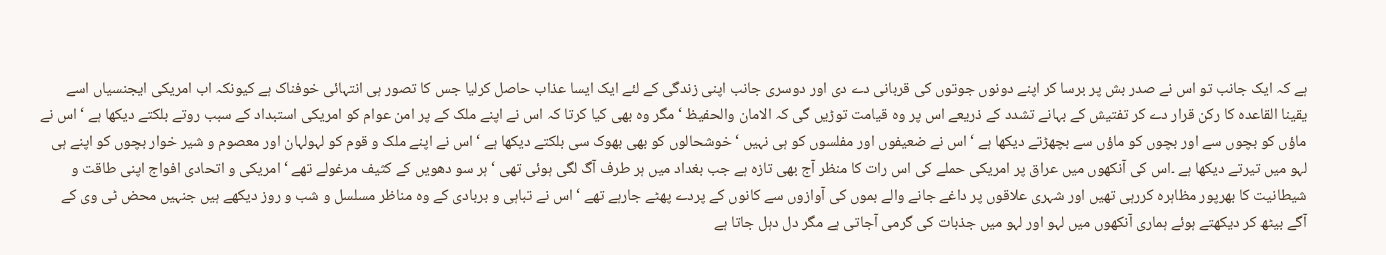ہے کہ ایک جانب تو اس نے صدر بش پر برسا کر اپنے دونوں جوتوں کی قربانی دے دی اور دوسری جانب اپنی زندگی کے لئے ایک ایسا عذاب حاصل کرلیا جس کا تصور ہی انتہائی خوفناک ہے کیونکہ اب امریکی ایجنسیاں اسے یقینا القاعدہ کا رکن قرار دے کر تفتیش کے بہانے تشدد کے ذریعے اس پر وہ قیامت توڑیں گی کہ الامان والحفیظ ‘ مگر وہ بھی کیا کرتا کہ اس نے اپنے ملک کے پر امن عوام کو امریکی استبداد کے سبب روتے بلکتے دیکھا ہے ‘ اس نے ماؤں کو بچوں سے اور بچوں کو ماؤں سے بچھڑتے دیکھا ہے ‘ اس نے ضعیفوں اور مفلسوں کو ہی نہیں ‘ خوشحالوں کو بھی بھوک سی بلکتے دیکھا ہے ‘ اس نے اپنے ملک و قوم کو لہولہان اور معصوم و شیر خوار بچوں کو اپنے ہی لہو میں تیرتے دیکھا ہے ۔اس کی آنکھوں میں عراق پر امریکی حملے کی اس رات کا منظر آج بھی تازہ ہے جب بغداد میں ہر طرف آگ لگی ہوئی تھی ‘ ہر سو دھویں کے کثیف مرغولے تھے ‘ امریکی و اتحادی افواج اپنی طاقت و شیطانیت کا بھرپور مظاہرہ کررہی تھیں اور شہری علاقوں پر داغے جانے والے بموں کی آوازوں سے کانوں کے پردے پھٹے جارہے تھے ‘ اس نے تباہی و بربادی کے وہ مناظر مسلسل و شب و روز دیکھے ہیں جنہیں محض ٹی وی کے آگے بیٹھ کر دیکھتے ہوئے ہماری آنکھوں میں لہو اور لہو میں جذبات کی گرمی آجاتی ہے مگر دل دہل جاتا ہے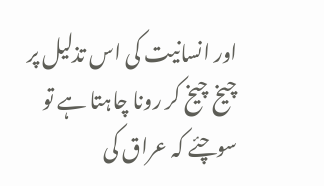اور انسانیت کی اس تذلیل پر چیخ چیخ کر رونا چاہتا ہے تو سوچئے کہ عراق کی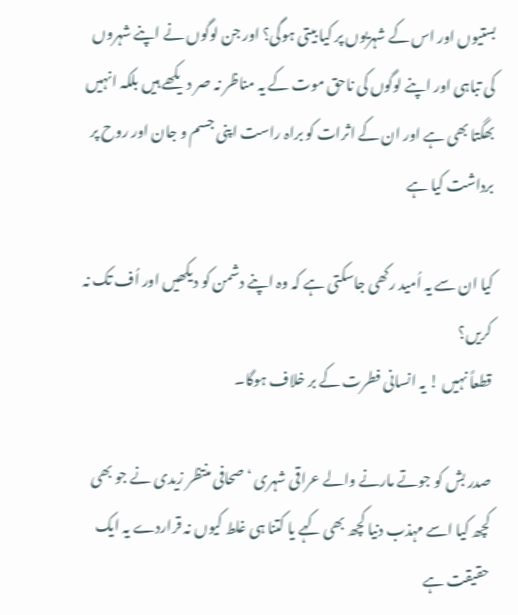بستیوں اور اس کے شہریوں پر کیا بیتی ہوگی؟ اور جن لوگوں نے اپنے شہروں کی تباہی اور اپنے لوگوں کی ناحق موت کے یہ مناظر نہ صر دیکھے ہیں بلکہ انہیں بھگتا بھی ہے اور ان کے اثرات کو براہ راست اپنی جسم و جان اور روح پر برداشت کیا ہے

کیا ان سے یہ اُمید رکھی جاسکتی ہے کہ وہ اپنے دشمن کو دیکھیں اور اُف تک نہ کریں؟
قطعاً نہیں ! یہ انسانی فطرت کے بر خلاف ہوگا۔

صدر بش کو جوتے مارنے والے عراقی شہری ‘ صحافی منتظر زیدی نے جو بھی کچھ کیا اسے مہذب دنیا کچھ بھی کہے یا کتنا ہی غلط کیوں نہ قراردے یہ ایک حقیقت ہے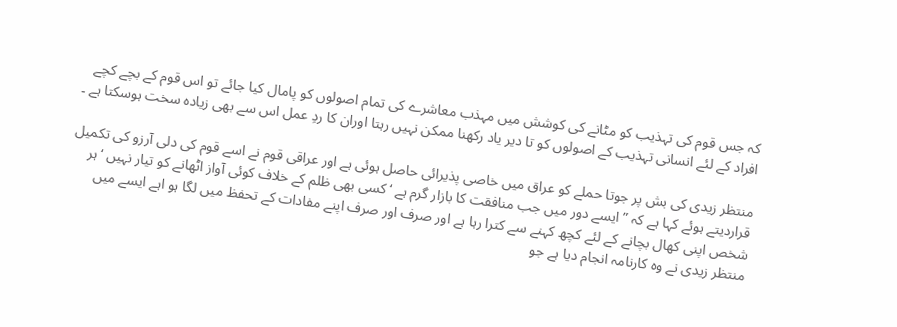کہ جس قوم کی تہذیب کو مٹانے کی کوشش میں مہذب معاشرے کی تمام اصولوں کو پامال کیا جائے تو اس قوم کے بچے کچے افراد کے لئے انسانی تہذیب کے اصولوں کو تا دیر یاد رکھنا ممکن نہیں رہتا اوران کا ردِ عمل اس سے بھی زیادہ سخت ہوسکتا ہے ۔

منتظر زیدی کی بش پر جوتا حملے کو عراق میں خاصی پذیرائی حاصل ہوئی ہے اور عراقی قوم نے اسے قوم کی دلی آرزو کی تکمیل قراردیتے ہوئے کہا ہے کہ ” ایسے دور میں جب منافقت کا بازار گرم ہے ‘ کسی بھی ظلم کے خلاف کوئی آواز اٹھانے کو تیار نہیں ‘ہر شخص اپنی کھال بچانے کے لئے کچھ کہنے سے کترا رہا ہے اور صرف اور صرف اپنے مفادات کے تحفظ میں لگا ہو اہے ایسے میں منتظر زیدی نے وہ کارنامہ انجام دیا ہے جو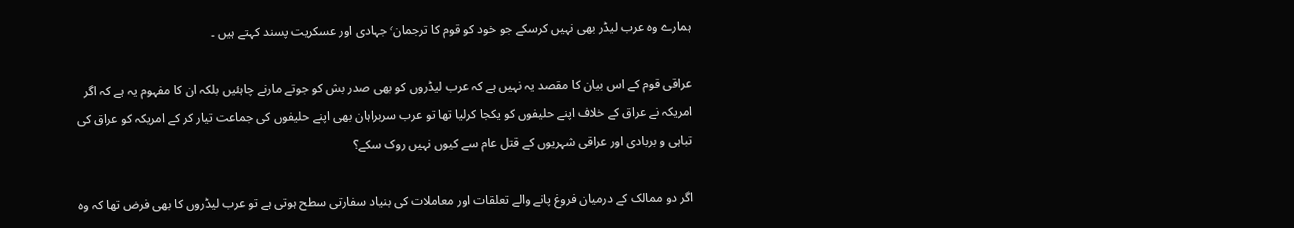ہمارے وہ عرب لیڈر بھی نہیں کرسکے جو خود کو قوم کا ترجمان٬ جہادی اور عسکریت پسند کہتے ہیں ۔

عراقی قوم کے اس بیان کا مقصد یہ نہیں ہے کہ عرب لیڈروں کو بھی صدر بش کو جوتے مارنے چاہئیں بلکہ ان کا مفہوم یہ ہے کہ اگر امریکہ نے عراق کے خلاف اپنے حلیفوں کو یکجا کرلیا تھا تو عرب سربراہان بھی اپنے حلیفوں کی جماعت تیار کر کے امریکہ کو عراق کی تباہی و بربادی اور عراقی شہریوں کے قتل عام سے کیوں نہیں روک سکے؟

اگر دو ممالک کے درمیان فروغ پانے والے تعلقات اور معاملات کی بنیاد سفارتی سطح ہوتی ہے تو عرب لیڈروں کا بھی فرض تھا کہ وہ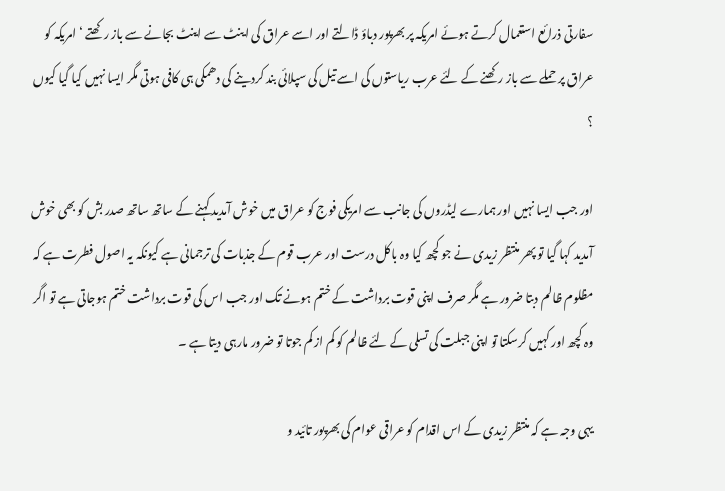سفارتی ذرائع استعمال کرتے ہوئے امریکہ پر بھرپور دباؤ ڈالتے اور اسے عراق کی اینٹ سے اینٹ بجانے سے باز رکھتے ‘ امریکہ کو عراق پر حملے سے باز رکھنے کے لئے عرب ریاستوں کی اسے تیل کی سپلائی بند کردینے کی دھمکی ہی کافی ہوتی مگر ایسا نہیں کیا گیا کیوں ؟

اور جب ایسا نہیں اور ہمارے لیڈروں کی جانب سے امریکی فوج کو عراق میں خوش آمدید کہنے کے ساتھ ساتھ صدر بش کو بھی خوش آمدید کہا گیا تو پھر منتظر زیدی نے جو کچھ کیا وہ باکل درست اور عرب قوم کے جذبات کی ترجمانی ہے کیونکہ یہ اصول فطرت ہے کہ مظلوم ظالم دبتا ضرور ہے مگر صرف اپنی قوت برداشت کے ختم ہونے تک اور جب اس کی قوت برداشت ختم ہوجاتی ہے تو اگر وہ کچھ اور کہیں کرسکتا تو اپنی جبلت کی تسلی کے لئے ظالم کو کم از کم جوتا تو ضرور مارہی دیتا ہے ۔

یہی وجہ ہے کہ منتظر زیدی کے اس اقدام کو عراقی عوام کی بھرپور تائید و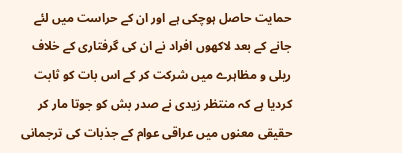حمایت حاصل ہوچکی ہے اور ان کے حراست میں لئے جانے کے بعد لاکھوں افراد نے ان کی گرفتاری کے خلاف ریلی و مظاہرے میں شرکت کر کے اس بات کو ثابت کردیا ہے کہ منتظر زیدی نے صدر بش کو جوتا مار کر حقیقی معنوں میں عراقی عوام کے جذبات کی ترجمانی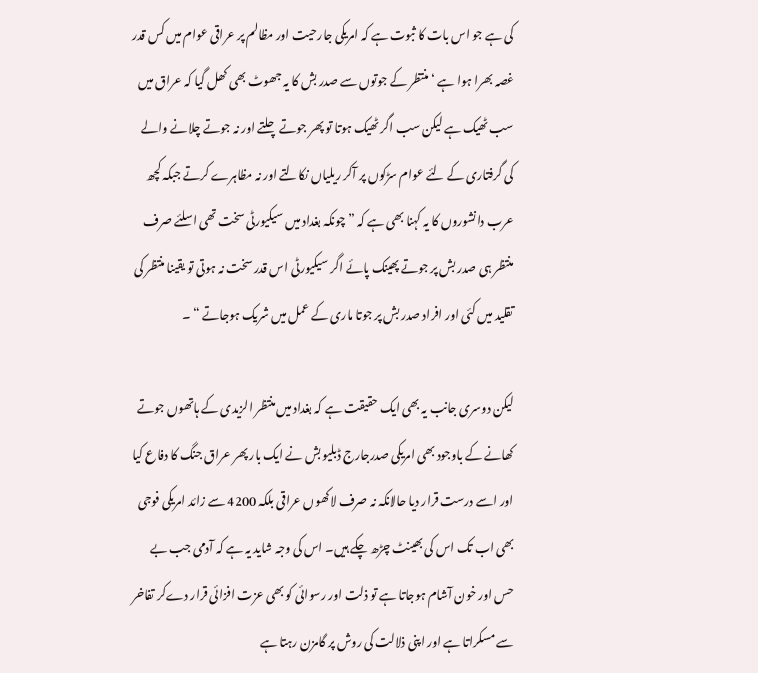کی ہے جو اس بات کا ثبوت ہے کہ امریکی جارحیت اور مظالم پر عراقی عوام میں کس قدر غصہ بھرا ہوا ہے ‘ منتظر کے جوتوں سے صدر بش کا یہ جھوٹ بھی کھل گیا کہ عراق میں سب ٹھیک ہے لیکن سب اگر ٹھیک ہوتا تو پھر جوتے چلتے اور نہ جوتے چلانے والے کی گرفتاری کے لئے عوام سڑکوں پر آکر ریلیاں نکالتے اور نہ مظاہرے کرتے جبکہ کچھ عرب دانشوروں کا یہ کہنا بھی ہے کہ ”چونکہ بغداد میں سیکیورٹی سخت تھی اسلئے صرف منتظر ہی صدر بش پر جوتے پھینک پائے اگر سیکیورٹی اس قدر سخت نہ ہوتی تو یقینا منتظر کی تقلید میں کئی اور افراد صدر بش پر جوتا ماری کے عمل میں شریک ہوجاتے “ ۔

لیکن دوسری جانب یہ بھی ایک حقیقت ہے کہ بغداد میں منتظر الزیدی کے ہاتھوں جوتے کھانے کے باوجود بھی امریکی صدرجارج ڈبلیو بش نے ایک بار پھر عراق جنگ کا دفاع کیا اور اسے درست قرار دیا حالانکہ نہ صرف لاکھوں عراقی بلکہ 4200 سے زائد امریکی فوجی بھی اب تک اس کی بھینٹ چڑھ چکے ہیں۔ اس کی وجہ شاید یہ ہے کہ آدمی جب بے حس اور خون آشام ہوجاتا ہے تو ذلت اور رسوائی کو بھی عزت افزائی قرار دےکر تفاخر سے مسکراتا ہے اور اپنی ذلالت کی روش پر گامزن رہتا ہے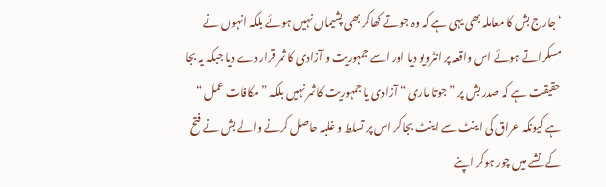‘ جارج بش کا معاملہ بھی یہی ہے کہ وہ جوتے کھاکر بھی پشیماں نہیں ہوئے بلکہ انہوں نے مسکراتے ہوئے اس واقعہ پر انٹرویو دیا اور اسے جمہوریت و آزادی کا ثمر قرار دے دیا جبکہ یہ بجا حقیقت ہے کہ صدر بش پر ”جوتا ماری “ آزادی یا جمہوریت کا ثمر نہیں بلکہ ” مکافات عمل “ ہے کیونکہ عراق کی اینٹ سے اینٹ بجاکر اس پر تسلط و غلبہ حاصل کرنے والے بش نے فتح کے نشے میں چور ہوکر اپنے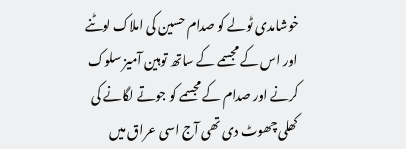خوشامدی ٹولے کو صدام حسین کی املاک لوٹنے اور اس کے مجسمے کے ساتھ توہین آمیز سلوک کرنے اور صدام کے مجسمے کو جوتے لگانے کی کھلی چھوٹ دی تھی آج اسی عراق میں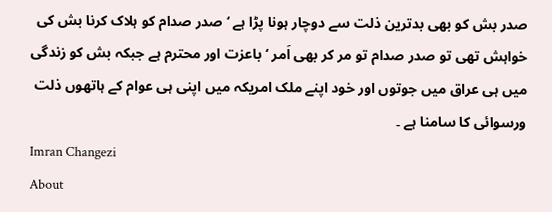صدر بش کو بھی بدترین ذلت سے دوچار ہونا پڑا ہے ‘ صدر صدام کو ہلاک کرنا بش کی خواہش تھی تو صدر صدام تو مر کر بھی اَمر ‘ باعزت اور محترم ہے جبکہ بش کو زندگی میں ہی عراق میں جوتوں اور خود اپنے ملک امریکہ میں اپنی ہی عوام کے ہاتھوں ذلت ورسوائی کا سامنا ہے ۔
Imran Changezi
About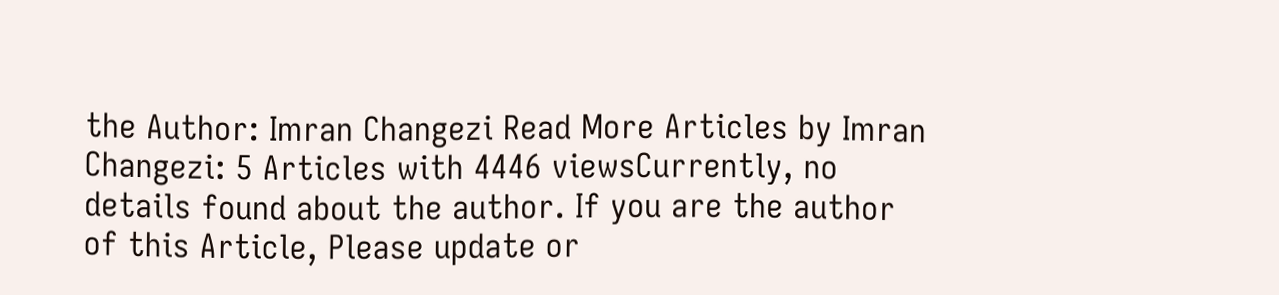the Author: Imran Changezi Read More Articles by Imran Changezi: 5 Articles with 4446 viewsCurrently, no details found about the author. If you are the author of this Article, Please update or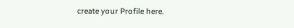create your Profile here.